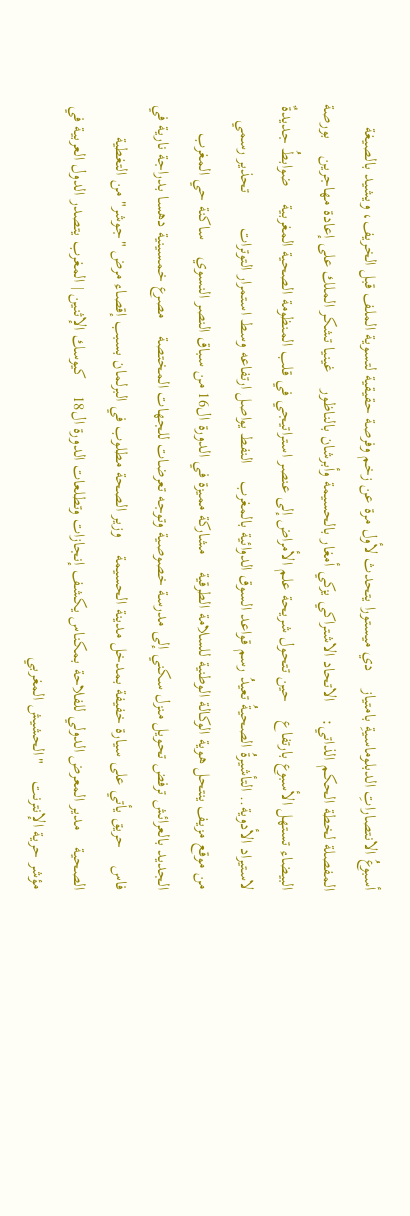أسبوعُ الانتصاراتِ الدبلوماسيةِ بامتياز    دي ميستورا يتحدث لأول مرة عن زخم وفرصة حقيقية لتسوية الملف قبل الخريف، ويشيد بالصيغة المفصلة لخطة الحكم الذاتي:    الاتحاد الاشتراكي يزكي أمغار بالحسيمة وأبرشان بالناظور    غينيا تشكر الملك على إعادة مهاجرين    بورصة البيضاء تستهل الأسبوع بارتفاع    حين تتحول شريحة علم الأمراض إلى عنصر استراتيجي في قلب المنظومة الصحية المغربية    ضوابطُ جديدةٌ لاستيراد الأدوية.. التأشيرةُ الصحيةُ تعيدُ رسم قواعد السوق الدوائية بالمغرب    النفط يواصل ارتفاعه وسط استمرار التوترات        تحذير رسمي من موقع مزيف ينتحل هوية الوكالة الوطنية للسلامة الطرقية    مشاركة مميزة في الدورة ال16 من سباق النصر النسوي    ساكنة حي المغرب الجديد بالعرائش ترفض تحويل منزل سكني إلى مدرسة خصوصية وتوجه تعرضات للجهات المختصة    مصرع خمسينية دهسا بدراجة نارية في فاس    حريق يأتي على سيارة خفيفة بمدخل مدينة الحسيمة    وزير الصحة مطلوب في البرلمان بسبب إقصاء مرض "جوشر" من التغطية الصحية    مدير المعرض الدولي للفلاحة بمكناس يكشف إنجازات وتطلعات الدورة ال18    كيوسك الإثنين | المغرب يتصدر الدول العربية في مؤشر حرية الإنترنت    "الحشيش المغربي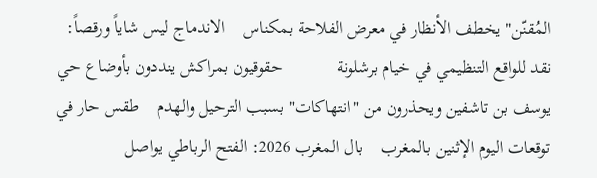المُقنّن" يخطف الأنظار في معرض الفلاحة بمكناس    الاندماج ليس شاياً ورقصاً: نقد للواقع التنظيمي في خيام برشلونة            حقوقيون بمراكش ينددون بأوضاع حي يوسف بن تاشفين ويحذرون من "انتهاكات" بسبب الترحيل والهدم    طقس حار في توقعات اليوم الإثنين بالمغرب    بال المغرب 2026: الفتح الرباطي يواصل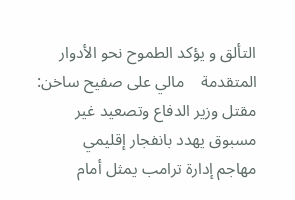التألق و يؤكد الطموح نحو الأدوار المتقدمة    مالي على صفيح ساخن: مقتل وزير الدفاع وتصعيد غير مسبوق يهدد بانفجار إقليمي    مهاجم إدارة ترامب يمثل أمام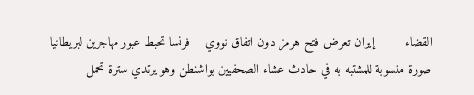القضاء        إيران تعرض فتح هرمز دون اتفاق نووي    فرنسا تحبط عبور مهاجرين لبريطانيا        صورة منسوبة للمشتبه به في حادث عشاء الصحفيين بواشنطن وهو يرتدي سترة تحمل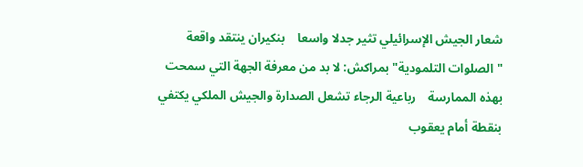شعار الجيش الإسرائيلي تثير جدلا واسعا    بنكيران ينتقد واقعة "الصلوات التلمودية" بمراكش: لا بد من معرفة الجهة التي سمحت بهذه الممارسة    رباعية الرجاء تشعل الصدارة والجيش الملكي يكتفي بنقطة أمام يعقوب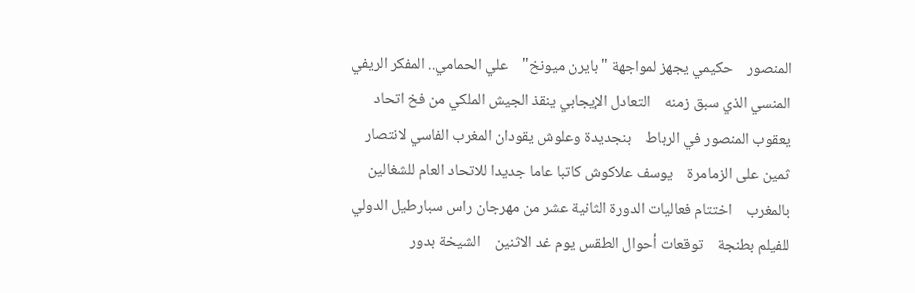المنصور    حكيمي يجهز لمواجهة "بايرن ميونخ"    علي الحمامي.. المفكر الريفي المنسي الذي سبق زمنه    التعادل الإيجابي ينقذ الجيش الملكي من فخ اتحاد يعقوب المنصور في الرباط    بنجديدة وعلوش يقودان المغرب الفاسي لانتصار ثمين على الزمامرة    يوسف علاكوش كاتبا عاما جديدا للاتحاد العام للشغالين بالمغرب    اختتام فعاليات الدورة الثانية عشر من مهرجان راس سبارطيل الدولي للفيلم بطنجة    توقعات أحوال الطقس يوم غد الاثنين    الشيخة بدور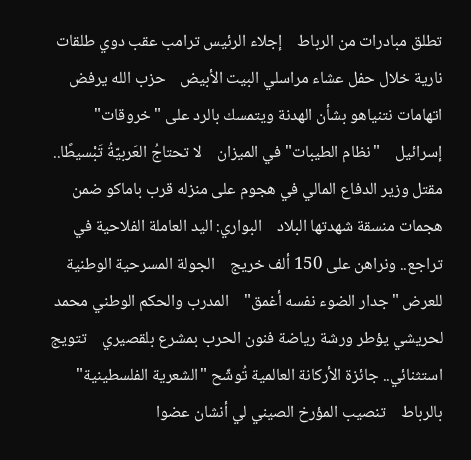تطلق مبادرات من الرباط    إجلاء الرئيس ترامب عقب دوي طلقات نارية خلال حفل عشاء مراسلي البيت الأبيض    حزب الله يرفض اتهامات نتنياهو بشأن الهدنة ويتمسك بالرد على "خروقات" إسرائيل    "نظام الطيبات" في الميزان    لا تحتاجُ العَربيّةُ تَبْسيطًا..    مقتل وزير الدفاع المالي في هجوم على منزله قرب باماكو ضمن هجمات منسقة شهدتها البلاد    البواري: اليد العاملة الفلاحية في تراجع.. ونراهن على 150 ألف خريج    الجولة المسرحية الوطنية للعرض "جدار الضوء نفسه أغمق"    المدرب والحكم الوطني محمد لحريشي يؤطر ورشة رياضة فنون الحرب بمشرع بلقصيري    تتويج استثنائي.. جائزة الأركانة العالمية تُوشّح "الشعرية الفلسطينية" بالرباط    تنصيب المؤرخ الصيني لي أنشان عضوا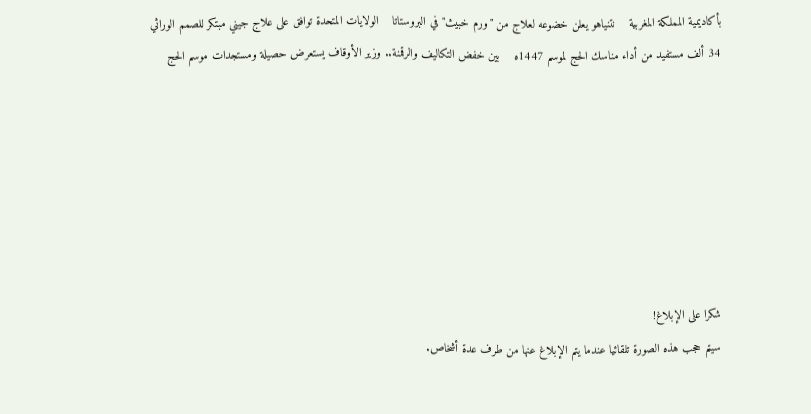بأكاديمية المملكة المغربية    نتنياهو يعلن خضوعه لعلاج من "ورم خبيث" في البروستاتا    الولايات المتحدة توافق على علاج جيني مبتكر للصمم الوراثي                34 ألف مستفيد من أداء مناسك الحج لموسم 1447ه    بين خفض التكاليف والرقمنة.. وزير الأوقاف يستعرض حصيلة ومستجدات موسم الحج







شكرا على الإبلاغ!
سيتم حجب هذه الصورة تلقائيا عندما يتم الإبلاغ عنها من طرف عدة أشخاص.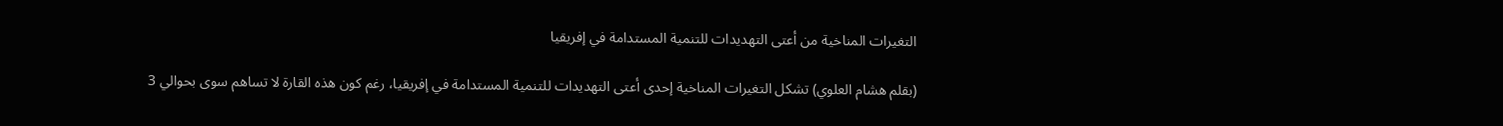التغيرات المناخية من أعتى التهديدات للتنمية المستدامة في إفريقيا

(بقلم هشام العلوي) تشكل التغيرات المناخية إحدى أعتى التهديدات للتنمية المستدامة في إفريقيا، رغم كون هذه القارة لا تساهم سوى بحوالي 3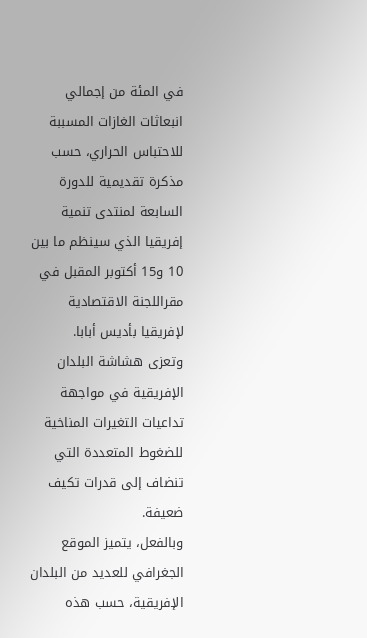في المئة من إجمالي انبعاثات الغازات المسببة للاحتباس الحراري، حسب مذكرة تقديمية للدورة السابعة لمنتدى تنمية إفريقيا الذي سينظم ما بين 10 و15 أكتوبر المقبل في مقراللجنة الاقتصادية لإفريقيا بأديس أبابا.
وتعزى هشاشة البلدان الإفريقية في مواجهة تداعيات التغيرات المناخية للضغوط المتعددة التي تنضاف إلى قدرات تكيف ضعيفة.
وبالفعل، يتميز الموقع الجغرافي للعديد من البلدان الإفريقية، حسب هذه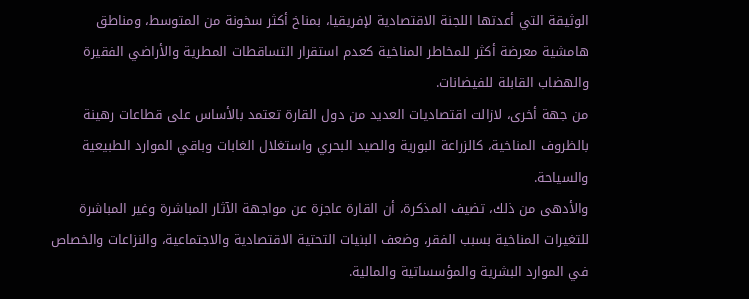الوثيقة التي أعدتها اللجنة الاقتصادية لإفريقيا، بمناخ أكثر سخونة من المتوسط، ومناطق هامشية معرضة أكثر للمخاطر المناخية كعدم استقرار التساقطات المطرية والأراضي الفقيرة والهضاب القابلة للفيضانات.
من جهة أخرى، لازالت اقتصاديات العديد من دول القارة تعتمد بالأساس على قطاعات رهينة بالظروف المناخية، كالزراعة البورية والصيد البحري واستغلال الغابات وباقي الموارد الطبيعية والسياحة.
والأدهى من ذلك، تضيف المذكرة، أن القارة عاجزة عن مواجهة الآثار المباشرة وغير المباشرة للتغيرات المناخية بسبب الفقر، وضعف البنيات التحتية الاقتصادية والاجتماعية، والنزاعات والخصاص في الموارد البشرية والمؤسساتية والمالية.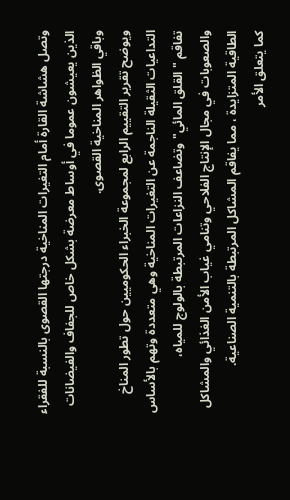وتصل هشاشة القارة أمام التغيرات المناخية درجتها القصوى بالنسبة للفقراء الذين يعيشون عموما في أوساط معرضة بشكل خاص للجفاف والفيضانات وباقي الظواهر المناخية القصوى.
ويوضح تقرير التقييم الرابع لمجموعة الخبراء الحكوميين حول تطور المناخ التداعيات الثقيلة الناجمة عن التغيرات المناخية وهي متعددة وتهم بالأساس تفاقم "القلق المائي" وتضاعف النزاعات المرتبطة بالولوج للمياه، والصعوبات في مجال الإنتاج الفلاحي وتنامي غياب الأمن الغذائي والمشاكل الطاقية المتزايدة ، مما يفاقم المشاكل المرتبطة بالتنمية الصناعية.
كما يتعلق الأمر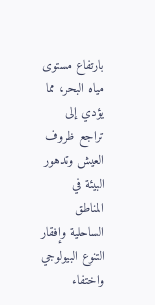بارتفاع مستوى مياه البحر، مما يؤدي إلى تراجع ظروف العيش وتدهور البيئة في المناطق الساحلية وإفقار التنوع البيولوجي واختفاء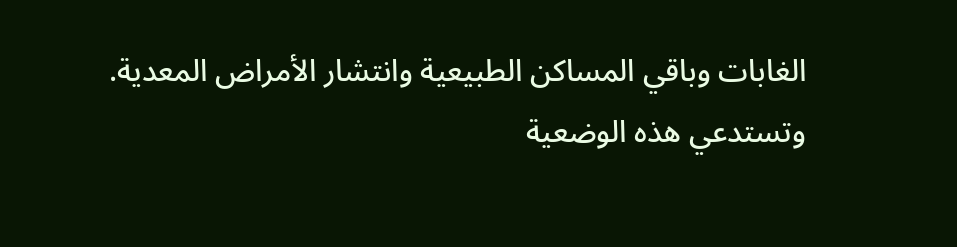الغابات وباقي المساكن الطبيعية وانتشار الأمراض المعدية.
وتستدعي هذه الوضعية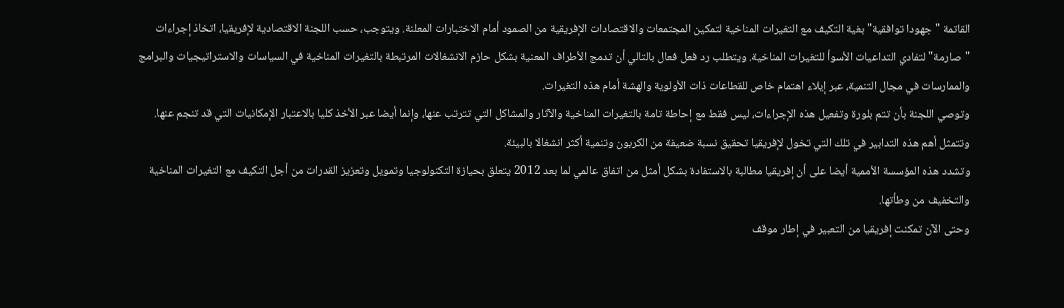القاتمة "جهودا توافقية" بغية التكيف مع التغيرات المناخية لتمكين المجتمعات والاقتصادات الإفريقية من الصمود أمام الاختبارات المعلنة. ويتوجب، حسب اللجنة الاقتصادية لإفريقيا، اتخاذ إجراءات "صارمة" لتفادي التداعيات الأسوأ للتغيرات المناخية. ويتطلب رد فعل فعال بالتالي أن تدمج الأطراف المعنية بشكل حازم الانشغالات المرتبطة بالتغيرات المناخية في السياسات والاستراتيجيات والبرامج والممارسات في مجال التنمية، عبر إيلاء اهتمام خاص للقطاعات ذات الأولوية والهشة أمام هذه التغيرات.
وتوصي اللجنة بأن تتم بلورة وتفعيل هذه الإجراءات، ليس فقط مع إحاطة تامة بالتغيرات المناخية والآثار والمشاكل التي تترتب عنها، وإنما أيضا عبر الأخذ كليا بالاعتبار الإمكانيات التي قد تنجم عنها.
وتتمثل أهم هذه التدابير في تلك التي تخول لإفريقيا تحقيق نسبة ضعيفة من الكربون وتنمية أكثر انشغالا بالبيئة.
وتشدد هذه المؤسسة الأممية أيضا على أن إفريقيا مطالبة بالاستفادة بشكل أمثل من اتفاق عالمي لما بعد 2012 يتعلق بحيازة التكنولوجيا وتمويل وتعزيز القدرات من أجل التكيف مع التغيرات المناخية والتخفيف من وطأتها.
وحتى الآن تمكنت إفريقيا من التعبير في إطار موقف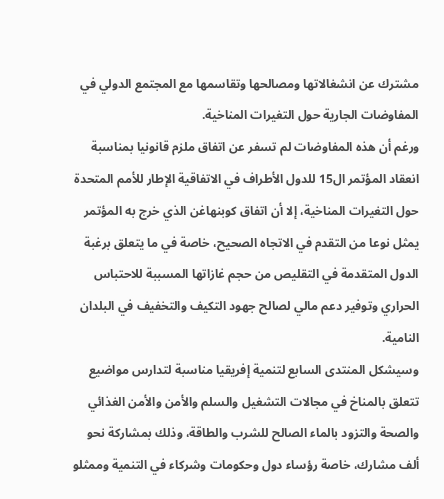مشترك عن انشغالاتها ومصالحها وتقاسمها مع المجتمع الدولي في المفاوضات الجارية حول التغيرات المناخية.
ورغم أن هذه المفاوضات لم تسفر عن اتفاق ملزم قانونيا بمناسبة انعقاد المؤتمر ال15 للدول الأطراف في الاتفاقية الإطار للأمم المتحدة حول التغيرات المناخية، إلا أن اتفاق كوبنهاغن الذي خرج به المؤتمر يمثل نوعا من التقدم في الاتجاه الصحيح، خاصة في ما يتعلق برغبة الدول المتقدمة في التقليص من حجم غازاتها المسببة للاحتباس الحراري وتوفير دعم مالي لصالح جهود التكيف والتخفيف في البلدان النامية.
وسيشكل المنتدى السابع لتنمية إفريقيا مناسبة لتدارس مواضيع تتعلق بالمناخ في مجالات التشغيل والسلم والأمن والأمن الغذائي والصحة والتزود بالماء الصالح للشرب والطاقة، وذلك بمشاركة نحو ألف مشارك، خاصة رؤساء دول وحكومات وشركاء في التنمية وممثلو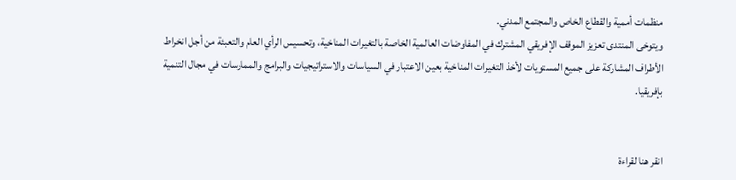منظمات أممية والقطاع الخاص والمجتمع المدني.
ويتوخى المنتدى تعزيز الموقف الإفريقي المشترك في المفاوضات العالمية الخاصة بالتغيرات المناخية، وتحسيس الرأي العام والتعبئة من أجل انخراط الأطراف المشاركة على جميع المستويات لأخذ التغيرات المناخية بعين الاعتبار في السياسات والاستراتيجيات والبرامج والممارسات في مجال التنمية بإفريقيا.


انقر هنا لقراءة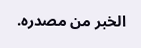الخبر من مصدره.